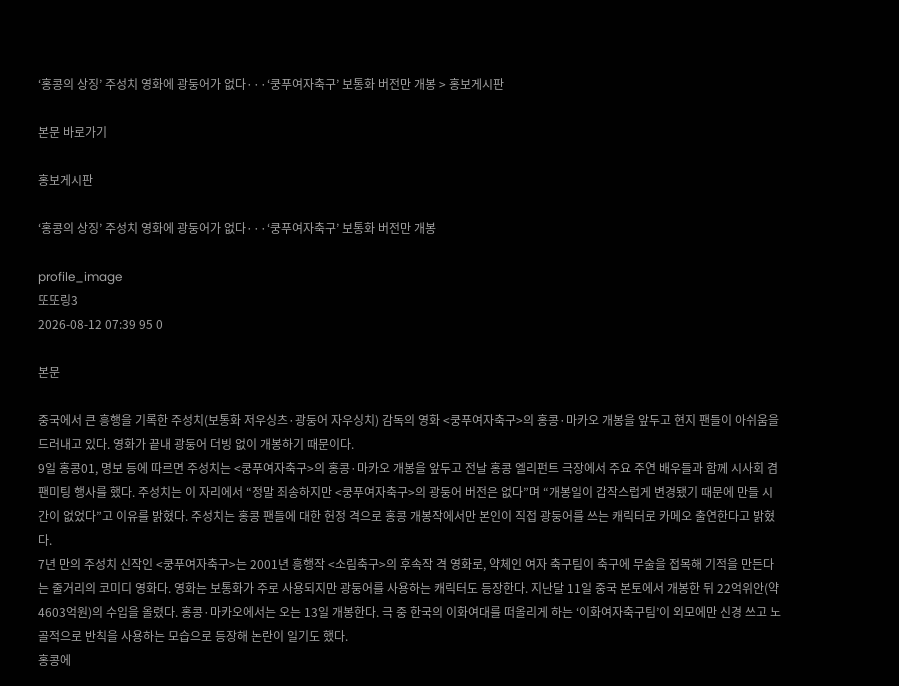‘홍콩의 상징’ 주성치 영화에 광둥어가 없다···‘쿵푸여자축구’ 보통화 버전만 개봉 > 홍보게시판

본문 바로가기

홍보게시판

‘홍콩의 상징’ 주성치 영화에 광둥어가 없다···‘쿵푸여자축구’ 보통화 버전만 개봉

profile_image
또또링3
2026-08-12 07:39 95 0

본문

중국에서 큰 흥행을 기록한 주성치(보통화 저우싱츠·광둥어 자우싱치) 감독의 영화 <쿵푸여자축구>의 홍콩·마카오 개봉을 앞두고 현지 팬들이 아쉬움을 드러내고 있다. 영화가 끝내 광둥어 더빙 없이 개봉하기 때문이다.
9일 홍콩01, 명보 등에 따르면 주성치는 <쿵푸여자축구>의 홍콩·마카오 개봉을 앞두고 전날 홍콩 엘리펀트 극장에서 주요 주연 배우들과 함께 시사회 겸 팬미팅 행사를 했다. 주성치는 이 자리에서 “정말 죄송하지만 <쿵푸여자축구>의 광둥어 버전은 없다”며 “개봉일이 갑작스럽게 변경됐기 때문에 만들 시간이 없었다”고 이유를 밝혔다. 주성치는 홍콩 팬들에 대한 헌정 격으로 홍콩 개봉작에서만 본인이 직접 광둥어를 쓰는 캐릭터로 카메오 출연한다고 밝혔다.
7년 만의 주성치 신작인 <쿵푸여자축구>는 2001년 흥행작 <소림축구>의 후속작 격 영화로, 약체인 여자 축구팀이 축구에 무술을 접목해 기적을 만든다는 줄거리의 코미디 영화다. 영화는 보통화가 주로 사용되지만 광둥어를 사용하는 캐릭터도 등장한다. 지난달 11일 중국 본토에서 개봉한 뒤 22억위안(약4603억원)의 수입을 올렸다. 홍콩·마카오에서는 오는 13일 개봉한다. 극 중 한국의 이화여대를 떠올리게 하는 ‘이화여자축구팀’이 외모에만 신경 쓰고 노골적으로 반칙을 사용하는 모습으로 등장해 논란이 일기도 했다.
홍콩에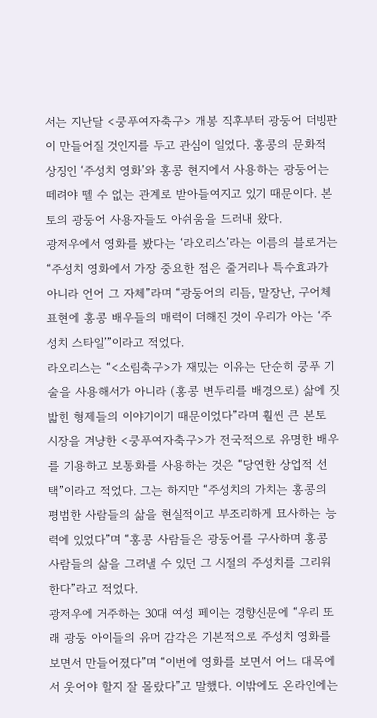서는 지난달 <쿵푸여자축구> 개봉 직후부터 광둥어 더빙판이 만들어질 것인지를 두고 관심이 일었다. 홍콩의 문화적 상징인 ‘주성치 영화’와 홍콩 현지에서 사용하는 광둥어는 떼려야 뗄 수 없는 관계로 받아들여지고 있기 때문이다. 본토의 광둥어 사용자들도 아쉬움을 드러내 왔다.
광저우에서 영화를 봤다는 ‘라오리스’라는 이름의 블로거는 “주성치 영화에서 가장 중요한 점은 줄거리나 특수효과가 아니라 언어 그 자체”라며 “광둥어의 리듬, 말장난, 구어체 표현에 홍콩 배우들의 매력이 더해진 것이 우리가 아는 ‘주성치 스타일’”이라고 적었다.
라오리스는 “<소림축구>가 재밌는 이유는 단순히 쿵푸 기술을 사용해서가 아니라 (홍콩 변두리를 배경으로) 삶에 짓밟힌 형제들의 이야기이기 때문이었다”라며 훨씬 큰 본토 시장을 겨냥한 <쿵푸여자축구>가 전국적으로 유명한 배우를 기용하고 보통화를 사용하는 것은 “당연한 상업적 선택”이라고 적었다. 그는 하지만 “주성치의 가치는 홍콩의 평범한 사람들의 삶을 현실적이고 부조리하게 묘사하는 능력에 있었다”며 “홍콩 사람들은 광둥어를 구사하며 홍콩 사람들의 삶을 그려낼 수 있던 그 시절의 주성치를 그리워한다”라고 적었다.
광저우에 거주하는 30대 여성 페이는 경향신문에 “우리 또래 광둥 아이들의 유머 감각은 기본적으로 주성치 영화를 보면서 만들어졌다”며 “이번에 영화를 보면서 어느 대목에서 웃어야 할지 잘 몰랐다”고 말했다. 이밖에도 온라인에는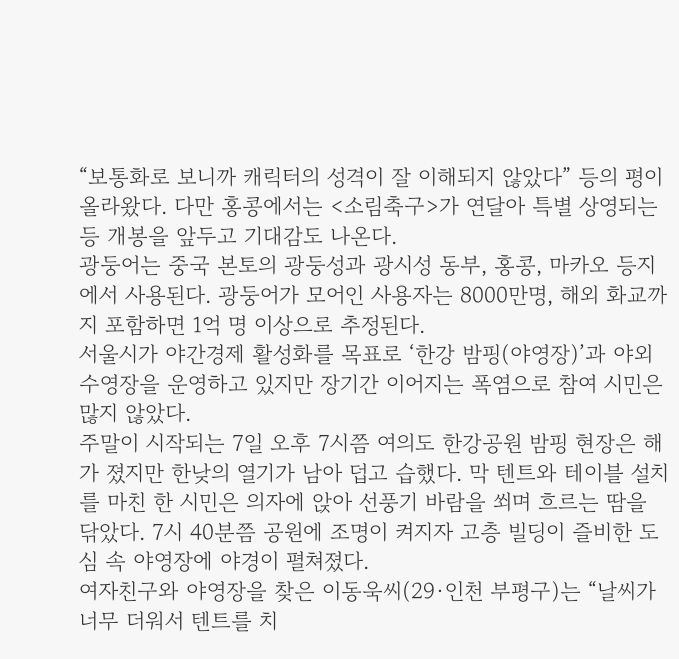“보통화로 보니까 캐릭터의 성격이 잘 이해되지 않았다” 등의 평이 올라왔다. 다만 홍콩에서는 <소림축구>가 연달아 특별 상영되는 등 개봉을 앞두고 기대감도 나온다.
광둥어는 중국 본토의 광둥성과 광시성 동부, 홍콩, 마카오 등지에서 사용된다. 광둥어가 모어인 사용자는 8000만명, 해외 화교까지 포함하면 1억 명 이상으로 추정된다.
서울시가 야간경제 활성화를 목표로 ‘한강 밤핑(야영장)’과 야외 수영장을 운영하고 있지만 장기간 이어지는 폭염으로 참여 시민은 많지 않았다.
주말이 시작되는 7일 오후 7시쯤 여의도 한강공원 밤핑 현장은 해가 졌지만 한낮의 열기가 남아 덥고 습했다. 막 텐트와 테이블 설치를 마친 한 시민은 의자에 앉아 선풍기 바람을 쐬며 흐르는 땀을 닦았다. 7시 40분쯤 공원에 조명이 켜지자 고층 빌딩이 즐비한 도심 속 야영장에 야경이 펼쳐졌다.
여자친구와 야영장을 찾은 이동욱씨(29·인천 부평구)는 “날씨가 너무 더워서 텐트를 치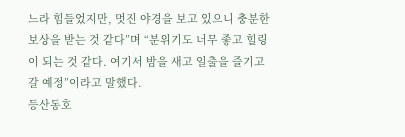느라 힘들었지만, 멋진 야경을 보고 있으니 충분한 보상을 받는 것 같다”며 “분위기도 너무 좋고 힐링이 되는 것 같다. 여기서 밤을 새고 일출을 즐기고 갈 예정”이라고 말했다.
등산동호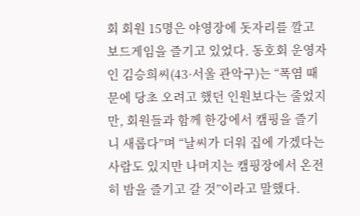회 회원 15명은 야영장에 돗자리를 깔고 보드게임을 즐기고 있었다. 동호회 운영자인 김승희씨(43·서울 관악구)는 “폭염 때문에 당초 오려고 했던 인원보다는 줄었지만, 회원들과 함께 한강에서 캠핑을 즐기니 새롭다”며 “날씨가 더워 집에 가겠다는 사람도 있지만 나머지는 캠핑장에서 온전히 밤을 즐기고 갈 것”이라고 말했다.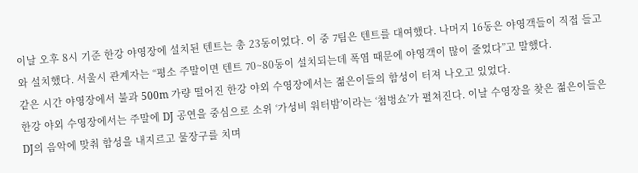이날 오후 8시 기준 한강 야영장에 설치된 텐트는 총 23동이었다. 이 중 7팀은 텐트를 대여했다. 나머지 16동은 야영객들이 직접 들고 와 설치했다. 서울시 관계자는 “평소 주말이면 텐트 70~80동이 설치되는데 폭염 때문에 야영객이 많이 줄었다”고 말했다.
같은 시간 야영장에서 불과 500m 가량 떨어진 한강 야외 수영장에서는 젊은이들의 함성이 터져 나오고 있었다.
한강 야외 수영장에서는 주말에 DJ 공연을 중심으로 소위 ‘가성비 워터밤’이라는 ‘첨벙쇼’가 펼쳐진다. 이날 수영장을 찾은 젊은이들은 DJ의 음악에 맞춰 함성을 내지르고 물장구를 치며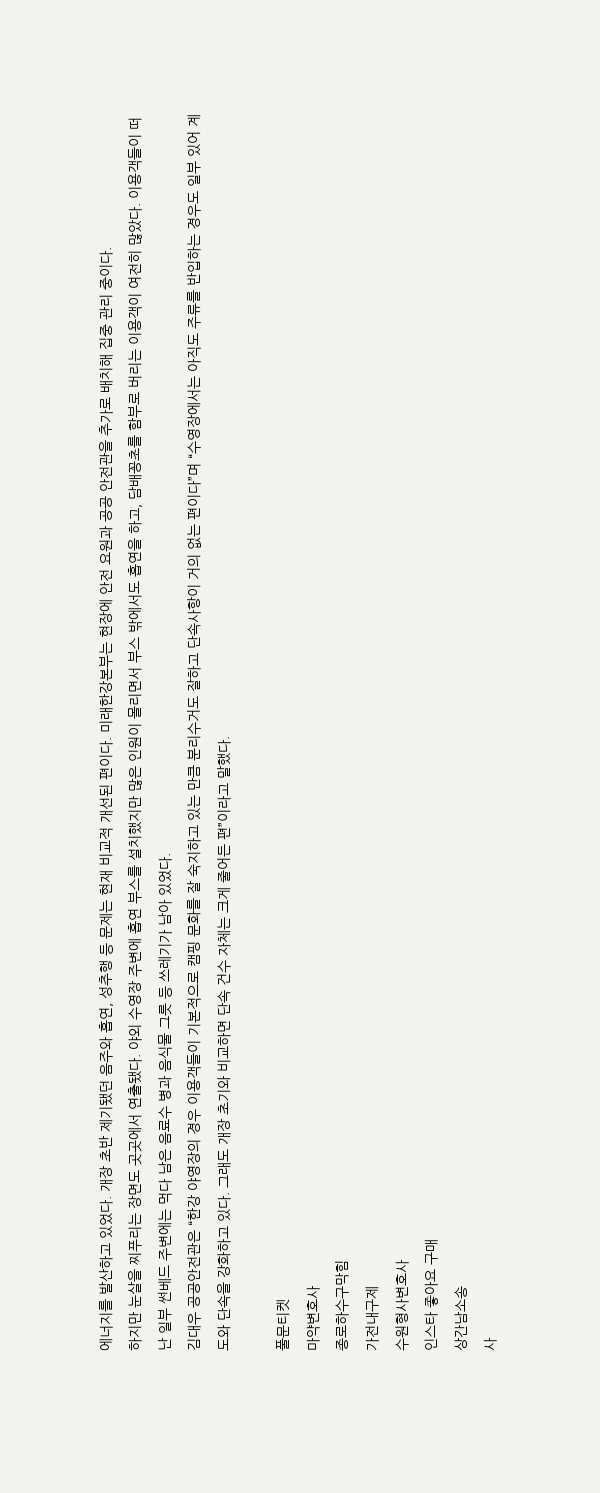에너지를 발산하고 있었다. 개장 초반 제기됐던 음주와 흡연, 성추행 등 문제는 현재 비교적 개선된 편이다. 미래한강본부는 현장에 안전 요원과 공공 안전관을 추가로 배치해 집중 관리 중이다.
하지만 눈살을 찌푸리는 장면도 곳곳에서 연출됐다. 야외 수영장 주변에 흡연 부스를 설치했지만 많은 인원이 몰리면서 부스 밖에서도 흡연을 하고, 담배꽁초를 함부로 버리는 이용객이 여전히 많았다. 이용객들이 떠난 일부 썬베드 주변에는 먹다 남은 음료수 병과 음식물 그릇 등 쓰레기가 남아 있었다.
김대우 공공안전관은 “한강 야영장의 경우 이용객들이 기본적으로 캠핑 문화를 잘 숙지하고 있는 만큼 분리수거도 잘하고 단속사항이 거의 없는 편이다”며 “수영장에서는 아직도 주류를 반입하는 경우도 일부 있어 계도와 단속을 강화하고 있다. 그래도 개장 초기와 비교하면 단속 건수 자체는 크게 줄어든 편”이라고 말했다.

풀문티켓
마약변호사
종로하수구막힘
가전내구제
수원형사변호사
인스타 좋아요 구매
상간남소송
사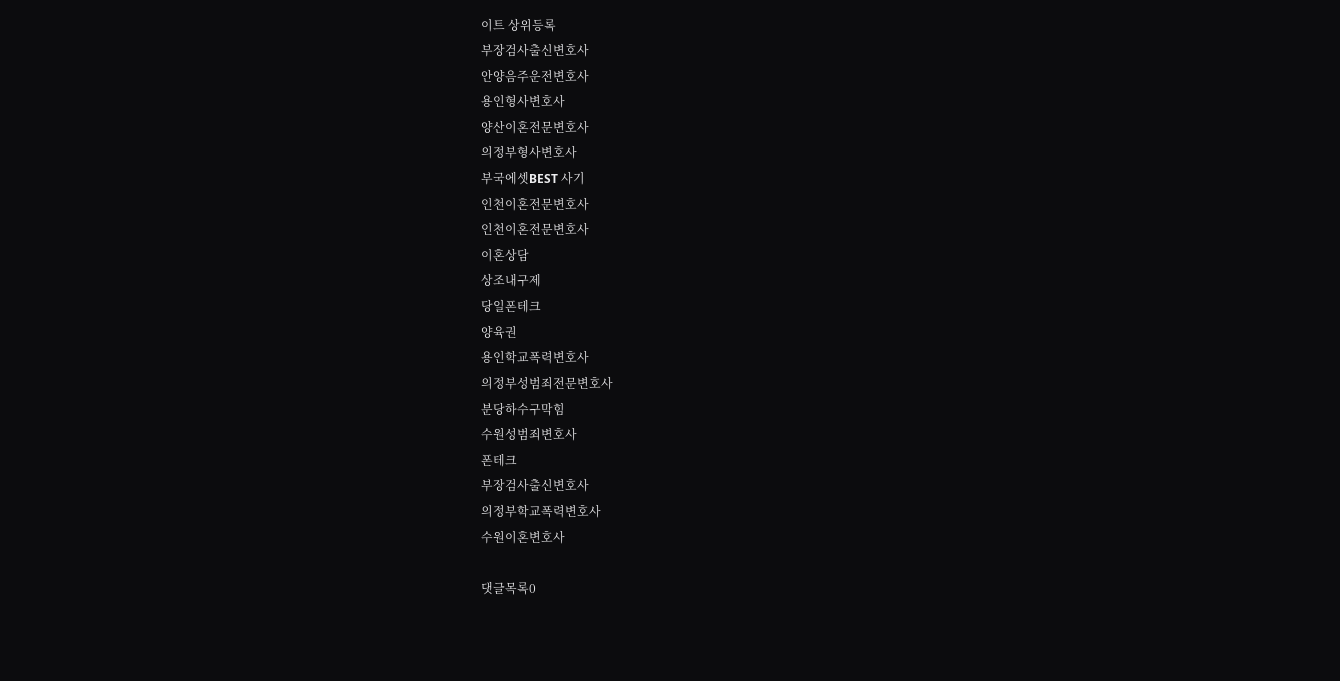이트 상위등록
부장검사출신변호사
안양음주운전변호사
용인형사변호사
양산이혼전문변호사
의정부형사변호사
부국에셋BEST 사기
인천이혼전문변호사
인천이혼전문변호사
이혼상담
상조내구제
당일폰테크
양육권
용인학교폭력변호사
의정부성범죄전문변호사
분당하수구막힘
수원성범죄변호사
폰테크
부장검사출신변호사
의정부학교폭력변호사
수원이혼변호사

댓글목록0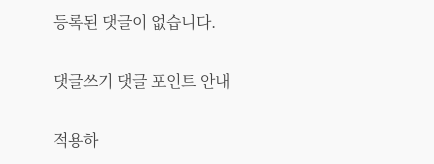등록된 댓글이 없습니다.

댓글쓰기 댓글 포인트 안내

적용하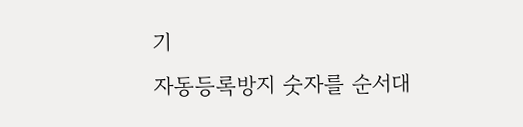기
자동등록방지 숫자를 순서대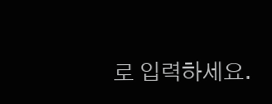로 입력하세요.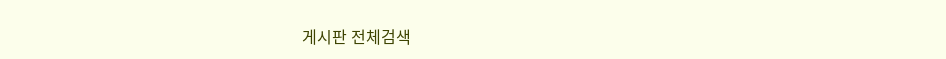게시판 전체검색